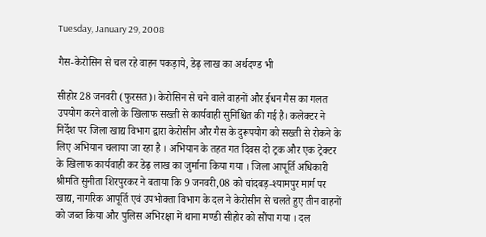Tuesday, January 29, 2008

गैस-केरोसिन से चल रहे वाहन पकड़ाये, डेढ़ लाख का अर्थदण्ड भी

सीहोर 28 जनवरी (फुरसत)। केरोसिन से चने वाले वाहनों और ईधन गैस का गलत उपयोग करने वालो के खिलाफ सख्ती से कार्यवाही सुनिश्चित की गई है। कलेक्टर ने निर्देश पर जिला खाद्य विभाग द्वारा केरोसीन और गैस के दुरूपयोग को सख्ती से रोकने के लिए अभियान चलाया जा रहा है । अभियान के तहत गत दिवस दो ट्रक और एक ट्रेक्टर के खिलाफ कार्यवाही कर डेढ़ लाख का जुर्माना किया गया । जिला आपूर्ति अधिकारी श्रीमति सुनीता शिरपुरकर ने बताया कि 9 जनवरी,08 को चांदबड़-श्यामपुर मार्ग पर खाद्य, नागरिक आपूर्ति एवं उपभोक्ता विभाग के दल ने केरोसीन से चलते हुए तीन वाहनों को जब्त किया और पुलिस अभिरक्षा में थाना मण्डी सीहोर को सौंपा गया । दल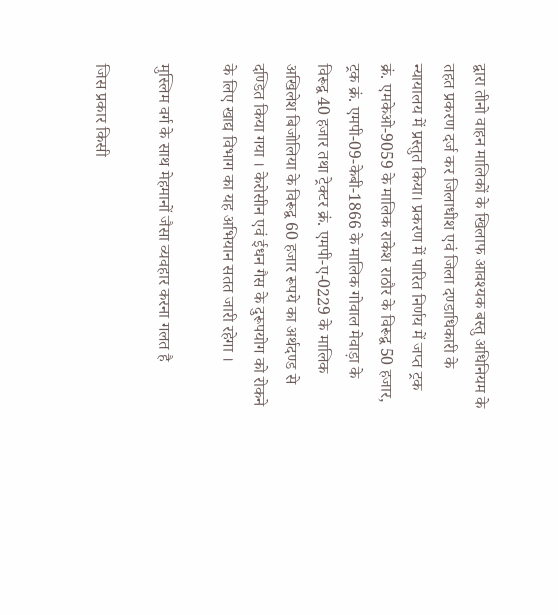द्वारा तीनो वाहन मालिकों के खिलाफ आवश्यक बस्तु अधिनियम के तहत प्रकरण दर्ज कर जिलाधीश एवं जिला दण्डाधिकारी के न्यायालय में प्रस्तुत किया। प्रकरण में पारित निर्णय में जप्त ट्रक क्रं. एमकेओ-9059 के मालिक राकेश राठौर के विरूद्व 50 हजार, ट्रक क्रं. एमपी-09-केबी-1866 के मालिक गोवाल मेवाड़ा के विरूद्व 40 हजार तथा ट्रेक्टर क्रं. एमपी-ए-0229 के मालिक अखिलेश बिजोलिया के विरूद्व 60 हजार रूपये का अर्थदण्ड से दण्डित किया गया । केरोसीन एवं ईधन गैस के दुरूपयोग को रोकने के लिए खाद्य विभाग का यह अभियान सतत जारी रहेगा ।

मुस्लिम वर्ग के साथ मेहमानों जैसा व्यवहार करना गलत है

जिस प्रकार किसी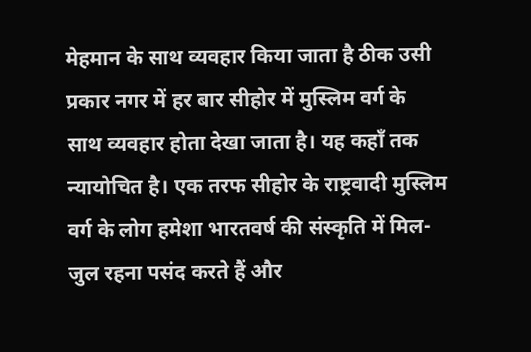मेहमान के साथ व्यवहार किया जाता है ठीक उसी प्रकार नगर में हर बार सीहोर में मुस्लिम वर्ग के साथ व्यवहार होता देखा जाता है। यह कहाँ तक न्यायोचित है। एक तरफ सीहोर के राष्ट्रवादी मुस्लिम वर्ग के लोग हमेशा भारतवर्ष की संस्कृति में मिल-जुल रहना पसंद करते हैं और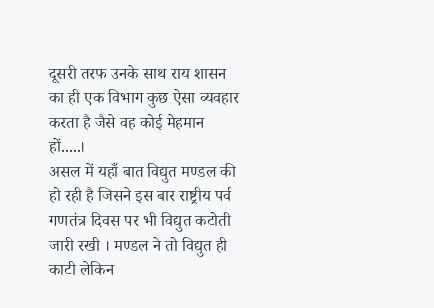दूसरी तरफ उनके साथ राय शासन का ही एक विभाग कुछ ऐसा व्यवहार करता है जैसे वह कोई मेहमान हों.....।
असल में यहाँ बात विद्युत मण्डल की हो रही है जिसने इस बार राष्ट्रीय पर्व गणतंत्र दिवस पर भी विद्युत कटोती जारी रखी । मण्डल ने तो विद्युत ही काटी लेकिन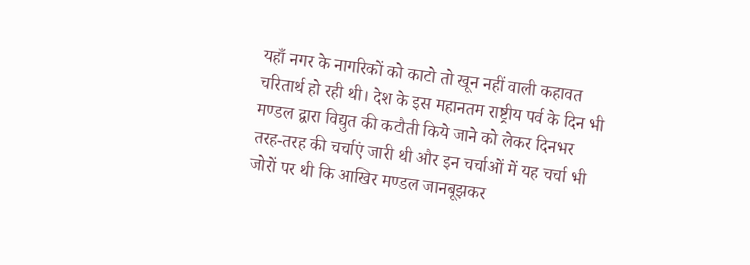यहाँ नगर के नागरिकों को काटो तो खून नहीं वाली कहावत चरितार्थ हो रही थी। देश के इस महानतम राष्ट्रीय पर्व के दिन भी मण्डल द्वारा विद्युत की कटौती किये जाने को लेकर दिनभर तरह-तरह की चर्चाएं जारी थी और इन चर्चाओं में यह चर्चा भी जोरों पर थी कि आखिर मण्डल जानबूझकर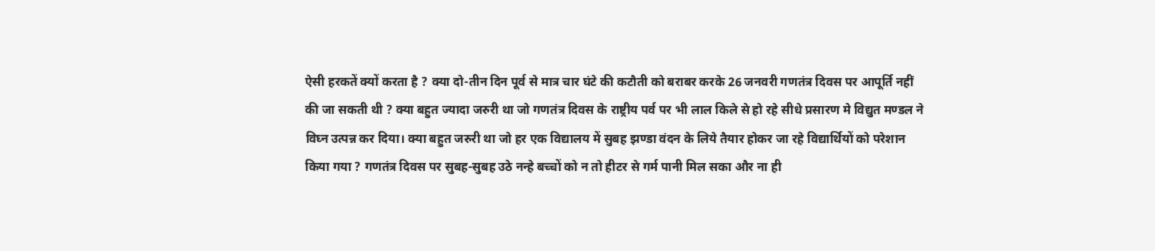ऐसी हरकतें क्यों करता है ? क्या दो-तीन दिन पूर्व से मात्र चार घंटे की कटौती को बराबर करके 26 जनवरी गणतंत्र दिवस पर आपूर्ति नहीं की जा सकती थी ? क्या बहुत ज्‍यादा जरुरी था जो गणतंत्र दिवस के राष्ट्रीय पर्व पर भी लाल किले से हो रहे सीधे प्रसारण मे विद्युत मण्डल ने विघ्न उत्पन्न कर दिया। क्या बहुत जरुरी था जो हर एक विद्यालय में सुबह झण्डा वंदन के लिये तैयार होकर जा रहे विद्यार्थियों को परेशान किया गया ? गणतंत्र दिवस पर सुबह-सुबह उठे नन्हे बच्चों को न तो हीटर से गर्म पानी मिल सका और ना ही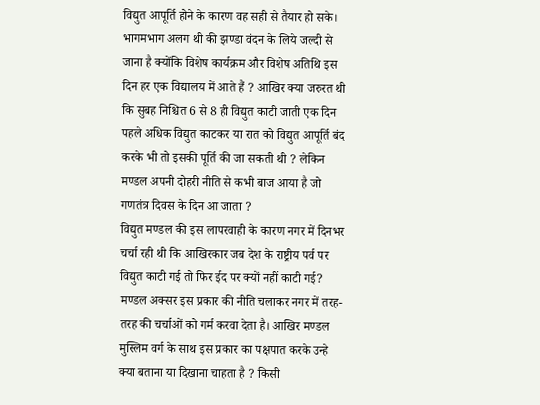विद्युत आपूर्ति होने के कारण वह सही से तैयार हो सके। भागमभाग अलग थी की झण्डा वंदन के लिये जल्दी से जाना है क्योंकि विशेष कार्यक्रम और विशेष अतिथि इस दिन हर एक विद्यालय में आते हैं ? आखिर क्या जरुरत थी कि सुबह निश्चित 6 से 8 ही विद्युत काटी जाती एक दिन पहले अधिक विद्युत काटकर या रात को विद्युत आपूर्ति बंद करके भी तो इसकी पूर्ति की जा सकती थी ? लेकिन मण्डल अपनी दोहरी नीति से कभी बाज आया है जो गणतंत्र दिवस के दिन आ जाता ?
विद्युत मण्डल की इस लापरवाही के कारण नगर में दिनभर चर्चा रही थी कि आखिरकार जब देश के राष्ट्रीय पर्व पर विद्युत काटी गई तो फिर ईद पर क्यों नहीं काटी गई? मण्डल अक्सर इस प्रकार की नीति चलाकर नगर में तरह-तरह की चर्चाओं को गर्म करवा देता है। आखिर मण्डल मुस्लिम वर्ग के साथ इस प्रकार का पक्षपात करके उन्हे क्या बताना या दिखाना चाहता है ? किसी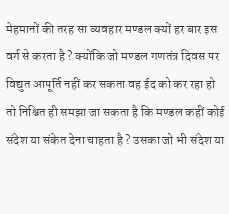मेहमानों की तरह सा व्यवहार मण्डल क्यों हर बार इस वर्ग से करता है ? क्योंकि जो मण्डल गणतंत्र दिवस पर विद्युत आपूर्ति नहीं कर सकता वह ईद को कर रहा हो तो निश्चित ही समझा जा सकता है कि मण्डल कहीं कोई संदेश या संकेत देना चाहता है ? उसका जो भी संदेश या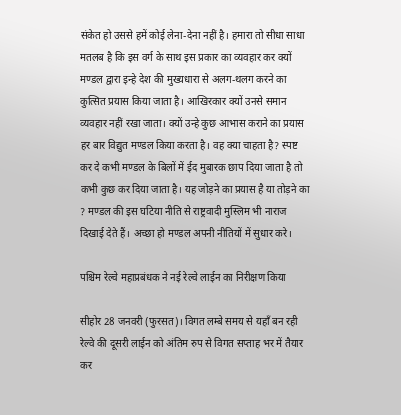संकेत हो उससे हमें कोई लेना-देना नहीं है। हमारा तो सीधा साधा मतलब है कि इस वर्ग के साथ इस प्रकार का व्यवहार कर क्यों मण्डल द्वारा इन्हे देश की मुख्यधारा से अलग-थलग करने का कुत्सित प्रयास किया जाता है। आखिरकार क्यों उनसे समान व्यवहार नहीं रखा जाता। क्यों उन्हे कुछ आभास कराने का प्रयास हर बार विद्युत मण्डल किया करता है। वह क्या चाहता है? स्पष्ट कर दे कभी मण्डल के बिलों में ईद मुबारक छाप दिया जाता है तो कभी कुछ कर दिया जाता है। यह जोड़ने का प्रयास है या तोड़ने का ? मण्डल की इस घटिया नीति से राष्ट्रवादी मुस्लिम भी नाराज दिखाई देते हैं। अच्छा हो मण्डल अपनी नीतियों में सुधार करे।

पश्चिम रेल्वे महाप्रबंधक ने नई रेल्वे लाईन का निरीक्षण किया

सीहोर 28 जनवरी (फुरसत)। विगत लम्बे समय से यहाँ बन रही रेल्वे की दूसरी लाईन को अंतिम रुप से विगत सप्ताह भर में तैयार कर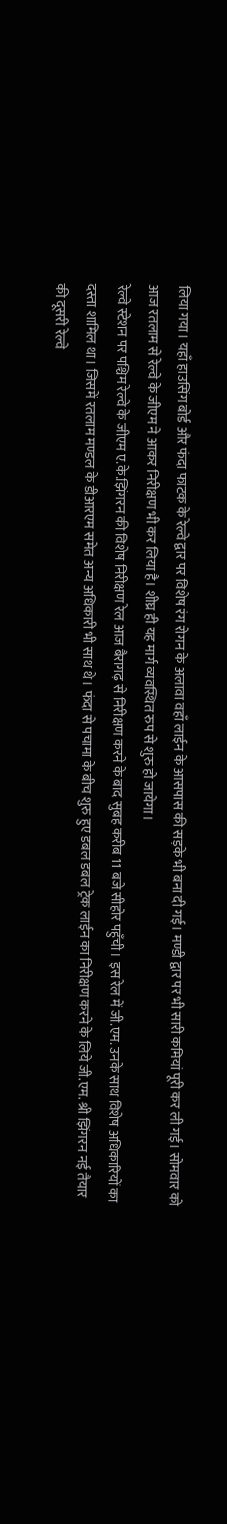लिया गया। यहाँ हाउसिंग बोर्ड और फंदा फाटक के रेल्वे द्वार पर विशेष रंग रोगन के अलावा वहाँ लाईन के आसपास की सड़के भी बना दी गई। मण्डी द्वार पर भी सारी कमियां पूरी कर ली गई। सोमवार को आज रतलाम से रेल्वे के जीएम ने आकर निरीक्षण भी कर लिया है। शीघ्र ही यह मार्ग व्यवस्थित रुप से शुरु हो जायेगा।
रेल्वे स्टेशन पर पश्चिम रेल्वे के जीएम ए.के.झिंगरन की विशेष निरीक्षण रेल आज बैरागढ़ से निरीक्षण करने के बाद सुबह करीब 11 बजे सीहोर पहुँची। इस रेल में जी.एम. उनके साथ विशेष अधिकारियों का दस्ता शामिल था। जिसमें रतलाम मण्डल के डीआरएम समेत अन्य अधिकारी भी साथ थे। फंदा से पचामा के बीच शुरु हुए डबल डबल ट्रेक लाईन का निरीक्षण करने के लिये जी.एम. श्री झिंगरन नई तैयार की दूसरी रेल्वे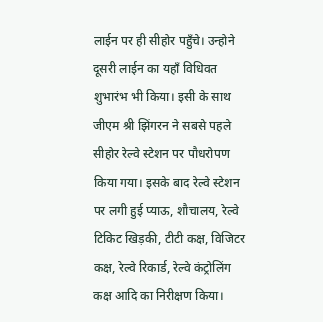लाईन पर ही सीहोर पहुँचे। उन्होने दूसरी लाईन का यहाँ विधिवत शुभारंभ भी किया। इसी के साथ जीएम श्री झिंगरन ने सबसे पहले सीहोर रेल्वे स्टेशन पर पौधरोपण किया गया। इसके बाद रेल्वे स्टेशन पर लगी हुई प्याऊ, शौचालय, रेल्वे टिकिट खिड़की, टीटी कक्ष, विजिटर कक्ष, रेल्वे रिकार्ड, रेल्वे कंट्रोलिंग कक्ष आदि का निरीक्षण किया।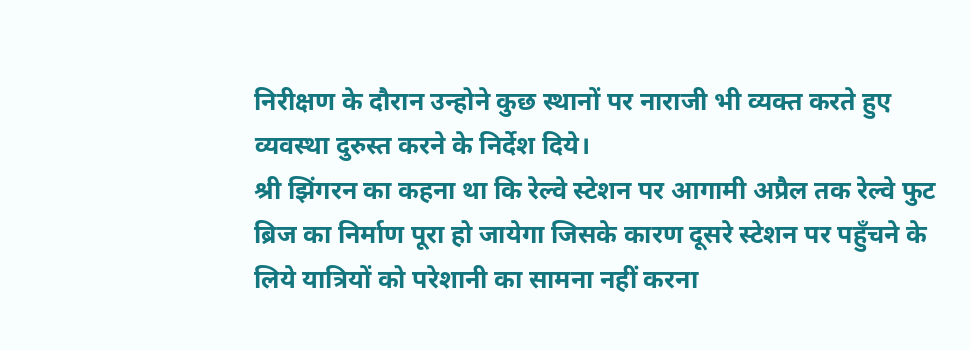निरीक्षण के दौरान उन्होने कुछ स्थानों पर नाराजी भी व्यक्त करते हुए व्यवस्था दुरुस्त करने के निर्देश दिये।
श्री झिंगरन का कहना था कि रेल्वे स्टेशन पर आगामी अप्रैल तक रेल्वे फुट ब्रिज का निर्माण पूरा हो जायेगा जिसके कारण दूसरे स्टेशन पर पहुँचने के लिये यात्रियों को परेशानी का सामना नहीं करना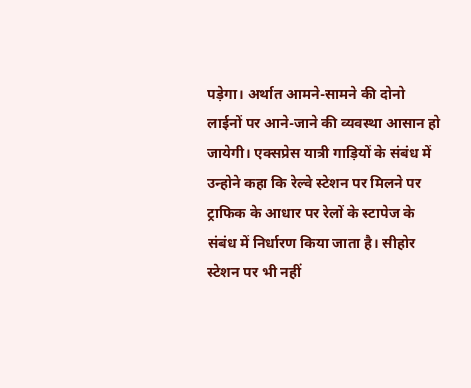पड़ेगा। अर्थात आमने-सामने की दोनो लाईनों पर आने-जाने की व्यवस्था आसान हो जायेगी। एक्सप्रेस यात्री गाड़ियों के संबंध में उन्होने कहा कि रेल्वे स्टेशन पर मिलने पर ट्राफिक के आधार पर रेलों के स्टापेज के संबंध में निर्धारण किया जाता है। सीहोर स्टेशन पर भी नहीं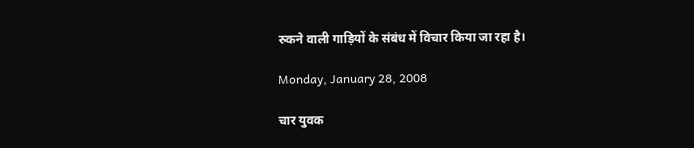रुकने वाली गाड़ियों के संबंध में विचार किया जा रहा है।

Monday, January 28, 2008

चार युवक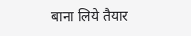बाना लिये तैयार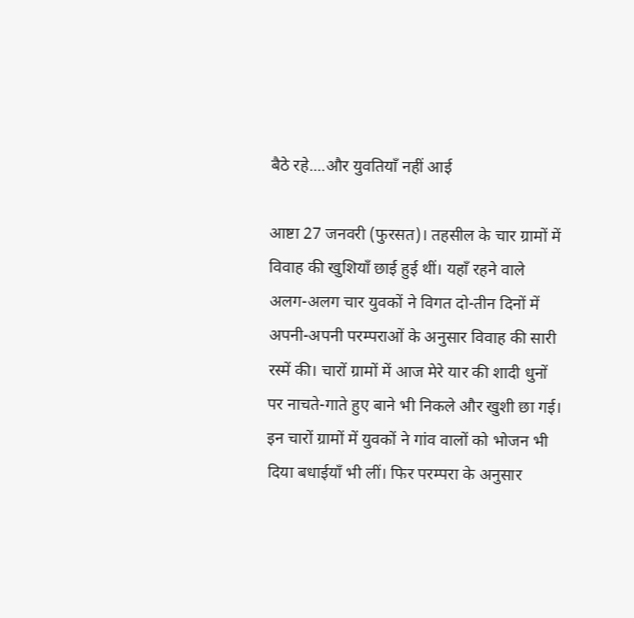बैठे रहे....और युवतियाँ नहीं आई

आष्टा 27 जनवरी (फुरसत)। तहसील के चार ग्रामों में विवाह की खुशियाँ छाई हुई थीं। यहाँ रहने वाले अलग-अलग चार युवकों ने विगत दो-तीन दिनों में अपनी-अपनी परम्पराओं के अनुसार विवाह की सारी रस्में की। चारों ग्रामों में आज मेरे यार की शादी धुनों पर नाचते-गाते हुए बाने भी निकले और खुशी छा गई। इन चारों ग्रामों में युवकों ने गांव वालों को भोजन भी दिया बधाईयाँ भी लीं। फिर परम्परा के अनुसार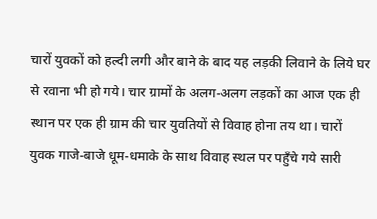चारों युवकों को हल्दी लगी और बाने के बाद यह लड़की लिवाने के लिये घर से रवाना भी हो गये। चार ग्रामों के अलग-अलग लड़कों का आज एक ही स्थान पर एक ही ग्राम की चार युवतियों से विवाह होना तय था। चारों युवक गाजे-बाजे धूम-धमाके के साथ विवाह स्थल पर पहुँचे गये सारी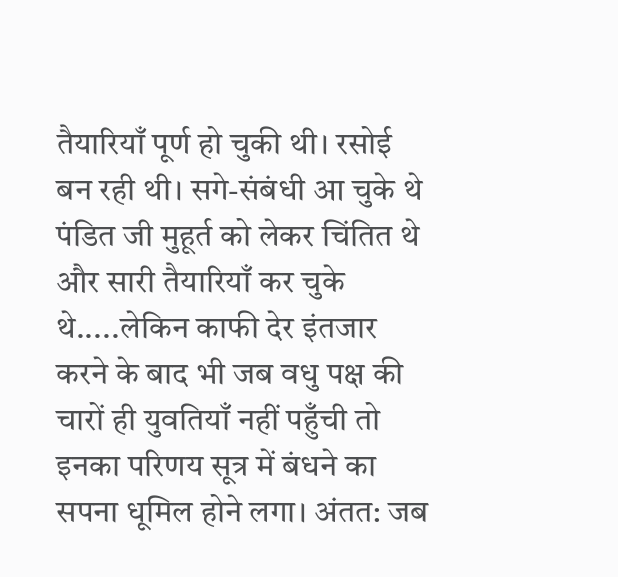तैयारियाँ पूर्ण हो चुकी थी। रसोई बन रही थी। सगे-संबंधी आ चुके थे पंडित जी मुहूर्त को लेकर चिंतित थे और सारी तैयारियाँ कर चुके थे.....लेकिन काफी देर इंतजार करने के बाद भी जब वधु पक्ष की चारों ही युवतियाँ नहीं पहुँची तो इनका परिणय सूत्र में बंधने का सपना धूमिल होने लगा। अंतत: जब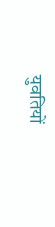युवतियों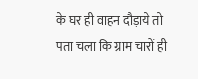के घर ही वाहन दौड़ाये तो पता चला कि ग्राम चारों ही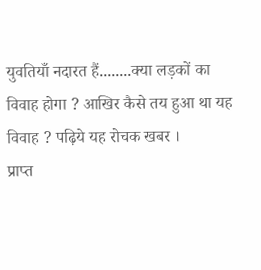युवतियाँ नदारत हैं........क्या लड़कों का विवाह होगा ? आखिर कैसे तय हुआ था यह विवाह ? पढ़िये यह रोचक खबर ।
प्राप्त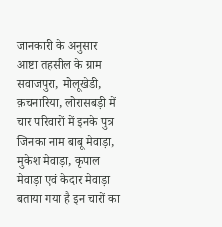जानकारी के अनुसार आष्टा तहसील के ग्राम सवाजपुरा, मोलूखेडी, क़चनारिया, लोरासबड़ी में चार परिवारों में इनके पुत्र जिनका नाम बाबू मेवाड़ा, मुकेश मेवाड़ा, कृपाल मेवाड़ा एवं केदार मेवाड़ा बताया गया है इन चारों का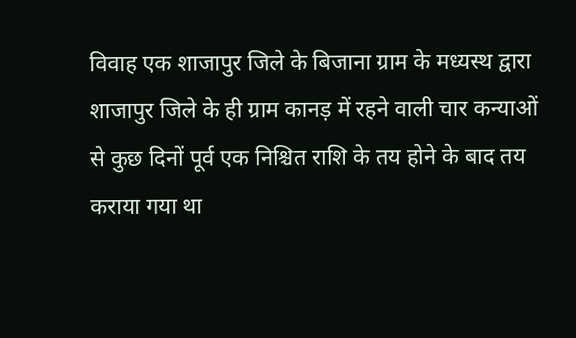विवाह एक शाजापुर जिले के बिजाना ग्राम के मध्यस्थ द्वारा शाजापुर जिले के ही ग्राम कानड़ में रहने वाली चार कन्याओं से कुछ दिनों पूर्व एक निश्चित राशि के तय होने के बाद तय कराया गया था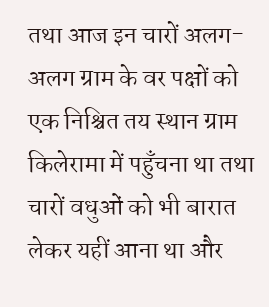तथा आज इन चारों अलग-अलग ग्राम के वर पक्षों को एक निश्चित तय स्थान ग्राम किलेरामा में पहुँचना था तथा चारों वधुओं को भी बारात लेकर यहीं आना था और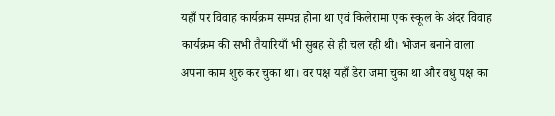यहाँ पर विवाह कार्यक्रम सम्पन्न होना था एवं किलेरामा एक स्कूल के अंदर विवाह कार्यक्रम की सभी तैयारियाँ भी सुबह से ही चल रही थी। भोजन बनाने वाला अपना काम शुरु कर चुका था। वर पक्ष यहाँ डेरा जमा चुका था और वधु पक्ष का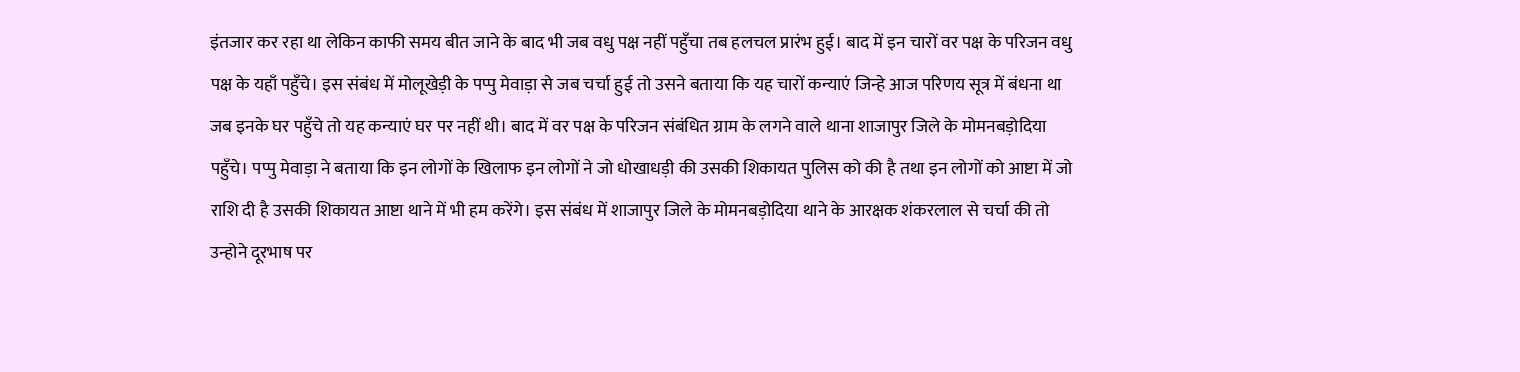इंतजार कर रहा था लेकिन काफी समय बीत जाने के बाद भी जब वधु पक्ष नहीं पहुँचा तब हलचल प्रारंभ हुई। बाद में इन चारों वर पक्ष के परिजन वधु पक्ष के यहाँ पहुँचे। इस संबंध में मोलूखेड़ी के पप्पु मेवाड़ा से जब चर्चा हुई तो उसने बताया कि यह चारों कन्याएं जिन्हे आज परिणय सूत्र में बंधना था जब इनके घर पहुँचे तो यह कन्याएं घर पर नहीं थी। बाद में वर पक्ष के परिजन संबंधित ग्राम के लगने वाले थाना शाजापुर जिले के मोमनबड़ोदिया पहुँचे। पप्पु मेवाड़ा ने बताया कि इन लोगों के खिलाफ इन लोगों ने जो धोखाधड़ी की उसकी शिकायत पुलिस को की है तथा इन लोगों को आष्टा में जो राशि दी है उसकी शिकायत आष्टा थाने में भी हम करेंगे। इस संबंध में शाजापुर जिले के मोमनबड़ोदिया थाने के आरक्षक शंकरलाल से चर्चा की तो उन्होने दूरभाष पर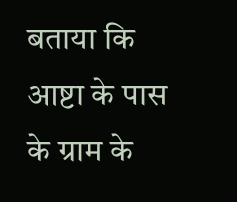बताया कि आष्टा के पास के ग्राम के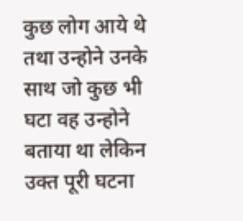कुछ लोग आये थे तथा उन्होने उनके साथ जो कुछ भी घटा वह उन्होने बताया था लेकिन उक्त पूरी घटना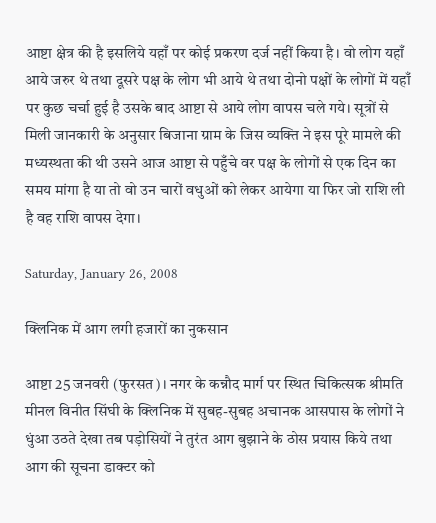आष्टा क्षेत्र की है इसलिये यहाँ पर कोई प्रकरण दर्ज नहीं किया है। वो लोग यहाँ आये जरुर थे तथा दूसरे पक्ष के लोग भी आये थे तथा दोनो पक्षों के लोगों में यहाँ पर कुछ चर्चा हुई है उसके बाद आष्टा से आये लोग वापस चले गये। सूत्रों से मिली जानकारी के अनुसार बिजाना ग्राम के जिस व्यक्ति ने इस पूरे मामले की मध्यस्थता की थी उसने आज आष्टा से पहुँचे वर पक्ष के लोगों से एक दिन का समय मांगा है या तो वो उन चारों वधुओं को लेकर आयेगा या फिर जो राशि ली है वह राशि वापस देगा।

Saturday, January 26, 2008

क्लिनिक में आग लगी हजारों का नुकसान

आष्टा 25 जनवरी (फुरसत)। नगर के कन्नौद मार्ग पर स्थित चिकित्सक श्रीमति मीनल विनीत सिंघी के क्लिनिक में सुबह-सुबह अचानक आसपास के लोगों ने धुंआ उठते देखा तब पड़ोसियों ने तुरंत आग बुझाने के ठोस प्रयास किये तथा आग की सूचना डाक्टर को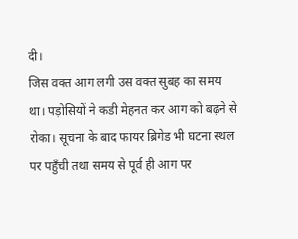दी।
जिस वक्त आग लगी उस वक्त सुबह का समय था। पड़ोसियों ने कडी मेहनत कर आग को बढ़ने से रोका। सूचना के बाद फायर ब्रिगेड भी घटना स्थल पर पहुँची तथा समय से पूर्व ही आग पर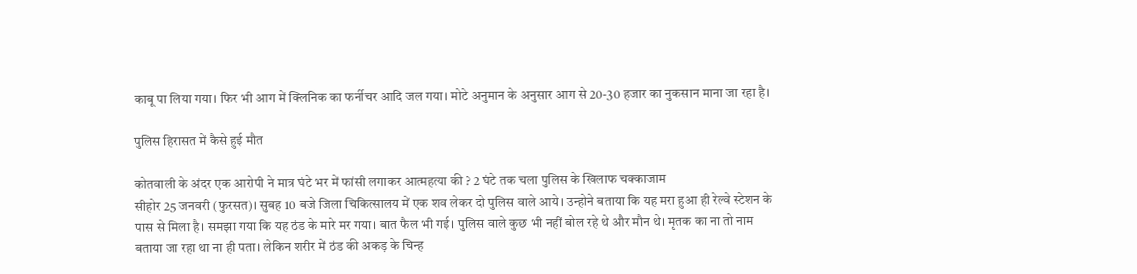काबू पा लिया गया। फिर भी आग में क्लिनिक का फर्नीचर आदि जल गया। मोटे अनुमान के अनुसार आग से 20-30 हजार का नुकसान माना जा रहा है।

पुलिस हिरासत में कैसे हुई मौत

कोतवाली के अंदर एक आरोपी ने मात्र घंटे भर में फांसी लगाकर आत्महत्या की ? 2 घंटे तक चला पुलिस के खिलाफ चक्काजाम
सीहोर 25 जनवरी (फुरसत)। सुबह 10 बजे जिला चिकित्सालय में एक शव लेकर दो पुलिस वाले आये। उन्होने बताया कि यह मरा हुआ ही रेल्वे स्टेशन के पास से मिला है। समझा गया कि यह ठंड के मारे मर गया। बात फैल भी गई। पुलिस वाले कुछ भी नहीं बोल रहे थे और मौन थे। मृतक का ना तो नाम बताया जा रहा था ना ही पता। लेकिन शरीर में ठंड की अकड़ के चिन्ह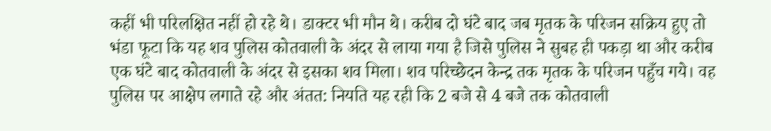कहीं भी परिलक्षित नहीं हो रहे थे। डाक्टर भी मौन थे। करीब दो घंटे बाद जब मृतक के परिजन सक्रिय हुए तो भंडा फूटा कि यह शव पुलिस कोतवाली के अंदर से लाया गया है जिसे पुलिस ने सुबह ही पकड़ा था और करीब एक घंटे बाद कोतवाली के अंदर से इसका शव मिला। शव परिच्छेदन केन्द्र तक मृतक के परिजन पहुँच गये। वह पुलिस पर आक्षेप लगाते रहे और अंतत: नियति यह रही कि 2 बजे से 4 बजे तक कोतवाली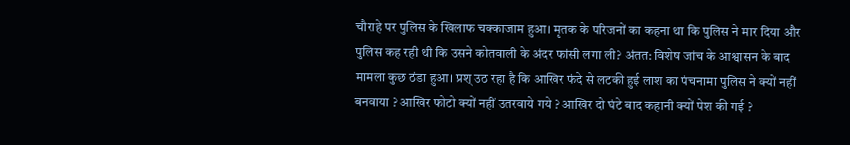चौराहे पर पुलिस के खिलाफ चक्काजाम हुआ। मृतक के परिजनों का कहना था कि पुलिस ने मार दिया और पुलिस कह रही थी कि उसने कोतवाली के अंदर फांसी लगा ली? अंतत: विशेष जांच के आश्वासन के बाद मामला कुछ ठंडा हुआ। प्रश् उठ रहा है कि आखिर फंदे से लटकी हुई लाश का पंचनामा पुलिस ने क्यों नहीं बनवाया ? आखिर फोटो क्यों नहीं उतरवाये गये ? आखिर दो घंटे बाद कहानी क्यों पेश की गई ?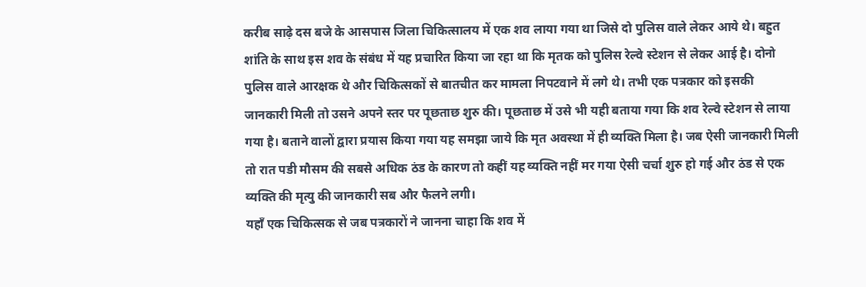करीब साढ़े दस बजे के आसपास जिला चिकित्सालय में एक शव लाया गया था जिसे दो पुलिस वाले लेकर आये थे। बहुत शांति के साथ इस शव के संबंध में यह प्रचारित किया जा रहा था कि मृतक को पुलिस रेल्वे स्टेशन से लेकर आई है। दोनो पुलिस वाले आरक्षक थे और चिकित्सकों से बातचीत कर मामला निपटवाने में लगे थे। तभी एक पत्रकार को इसकी जानकारी मिली तो उसने अपने स्तर पर पूछताछ शुरु की। पूछताछ में उसे भी यही बताया गया कि शव रेल्वे स्टेशन से लाया गया है। बताने वालों द्वारा प्रयास किया गया यह समझा जाये कि मृत अवस्था में ही व्यक्ति मिला है। जब ऐसी जानकारी मिली तो रात पडी मौसम की सबसे अधिक ठंड के कारण तो कहीं यह व्यक्ति नहीं मर गया ऐसी चर्चा शुरु हो गई और ठंड से एक व्यक्ति की मृत्यु की जानकारी सब और फैलने लगी।
यहाँ एक चिकित्सक से जब पत्रकारों ने जानना चाहा कि शव में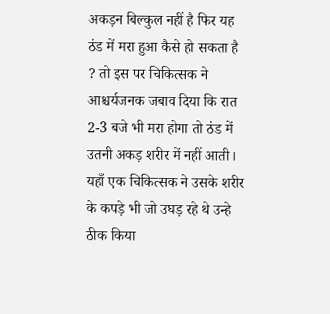अकड़न बिल्कुल नहीं है फिर यह ठंड में मरा हुआ कैसे हो सकता है ? तो इस पर चिकित्सक ने आश्चर्यजनक जबाव दिया कि रात 2-3 बजे भी मरा होगा तो ठंड में उतनी अकड़ शरीर में नहीं आती। यहाँ एक चिकित्सक ने उसके शरीर के कपड़े भी जो उघड़ रहे थे उन्हे ठीक किया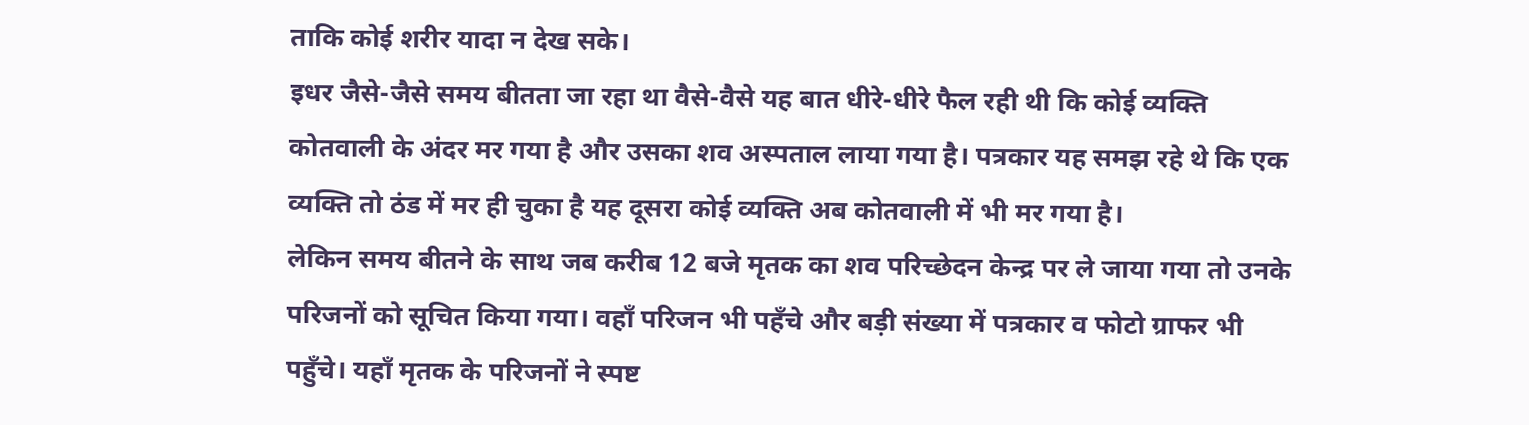ताकि कोई शरीर यादा न देख सके।
इधर जैसे-जैसे समय बीतता जा रहा था वैसे-वैसे यह बात धीरे-धीरे फैल रही थी कि कोई व्यक्ति कोतवाली के अंदर मर गया है और उसका शव अस्पताल लाया गया है। पत्रकार यह समझ रहे थे कि एक व्यक्ति तो ठंड में मर ही चुका है यह दूसरा कोई व्यक्ति अब कोतवाली में भी मर गया है।
लेकिन समय बीतने के साथ जब करीब 12 बजे मृतक का शव परिच्छेदन केन्द्र पर ले जाया गया तो उनके परिजनों को सूचित किया गया। वहाँ परिजन भी पहँचे और बड़ी संख्या में पत्रकार व फोटो ग्राफर भी पहुँचे। यहाँ मृतक के परिजनों ने स्पष्ट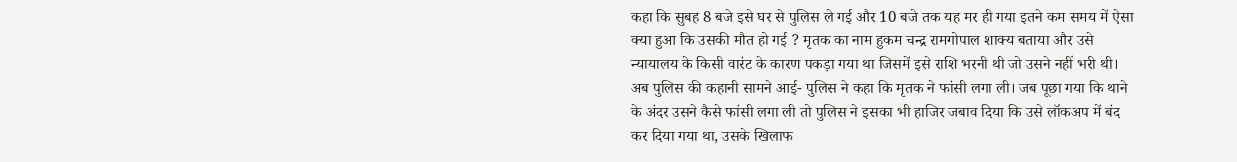कहा कि सुबह 8 बजे इसे घर से पुलिस ले गई और 10 बजे तक यह मर ही गया इतने कम समय में ऐसा क्या हुआ कि उसकी मौत हो गई ? मृतक का नाम हुकम चन्द्र रामगोपाल शाक्य बताया और उसे न्यायालय के किसी वारंट के कारण पकड़ा गया था जिसमें इसे राशि भरनी थी जो उसने नहीं भरी थी।
अब पुलिस की कहानी सामने आई- पुलिस ने कहा कि मृतक ने फांसी लगा ली। जब पूछा गया कि थाने के अंदर उसने कैसे फांसी लगा ली तो पुलिस ने इसका भी हाजिर जबाव दिया कि उसे लॉकअप में बंद कर दिया गया था, उसके खिलाफ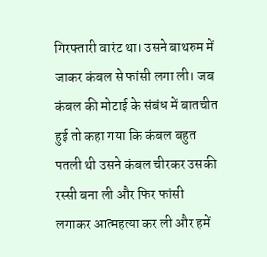गिरफ्तारी वारंट था। उसने बाथरुम में जाकर कंबल से फांसी लगा ली। जब कंबल की मोटाई के संबंध में बातचीत हुई तो कहा गया कि कंबल बहुत पतली थी उसने कंबल चीरकर उसकी रस्सी बना ली और फिर फांसी लगाकर आत्महत्या कर ली और हमें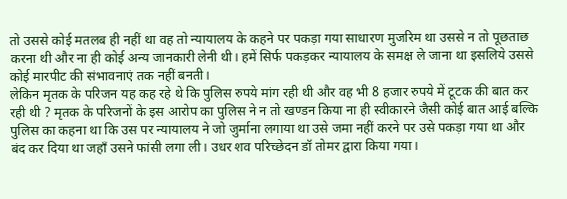तो उससे कोई मतलब ही नहीं था वह तो न्यायालय के कहने पर पकड़ा गया साधारण मुजरिम था उससे न तो पूछताछ करना थी और ना ही कोई अन्य जानकारी लेनी थी। हमें सिर्फ पकड़कर न्यायालय के समक्ष ले जाना था इसलिये उससे कोई मारपीट की संभावनाएं तक नहीं बनती।
लेकिन मृतक के परिजन यह कह रहे थे कि पुलिस रुपये मांग रही थी और वह भी 8 हजार रुपये में टूटक की बात कर रही थी ? मृतक के परिजनों के इस आरोप का पुलिस ने न तो खण्डन किया ना ही स्वीकारने जैसी कोई बात आई बल्कि पुलिस का कहना था कि उस पर न्यायालय ने जो जुर्माना लगाया था उसे जमा नहीं करने पर उसे पकड़ा गया था और बंद कर दिया था जहाँ उसने फांसी लगा ली। उधर शव परिच्छेदन डॉ तोमर द्वारा किया गया।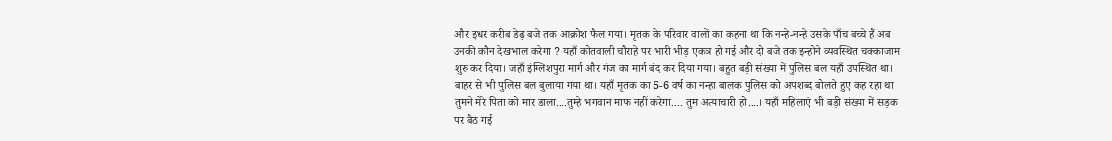और इधर करीब डेढ़ बजे तक आक्रोश फैल गया। मृतक के परिवार वालों का कहना था कि नन्हे-नन्हे उसके पाँच बच्चे हैं अब उनकी कौन देखभाल करेगा ? यहाँ कोतवाली चौराहे पर भारी भीड़ एकत्र हो गई और दो बजे तक इन्होने व्यवस्थित चक्काजाम शुरु कर दिया। जहाँ इंग्लिशपुरा मार्ग और गंज का मार्ग बंद कर दिया गया। बहुत बड़ी संख्या में पुलिस बल यहाँ उपस्थित था। बाहर से भी पुलिस बल बुलाया गया था। यहाँ मृतक का 5-6 वर्ष का नन्हा बालक पुलिस को अपशब्द बोलते हुए कह रहा था तुमने मेरे पिता को मार डाला....तुम्हे भगवान माफ नहीं करेगा.... तुम अत्याचारी हो....। यहाँ महिलाएं भी बड़ी संख्या में सड़क पर बैठ गई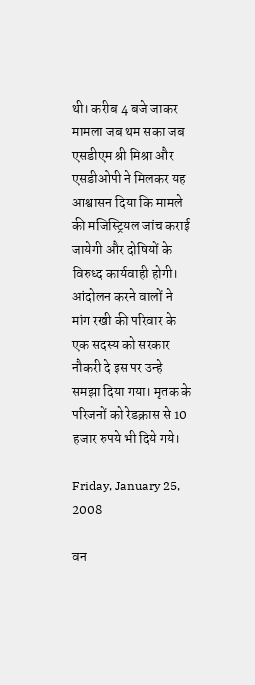थी। करीब 4 बजे जाकर मामला जब थम सका जब एसडीएम श्री मिश्रा और एसडीओपी ने मिलकर यह आश्वासन दिया कि मामले की मजिस्ट्रियल जांच कराई जायेगी और दोषियों के विरुध्द कार्यवाही होगी। आंदोलन करने वालों ने मांग रखी की परिवार के एक सदस्य को सरकार नौकरी दे इस पर उन्हे समझा दिया गया। मृतक के परिजनों को रेडक्रास से 10 हजार रुपये भी दिये गये।

Friday, January 25, 2008

वन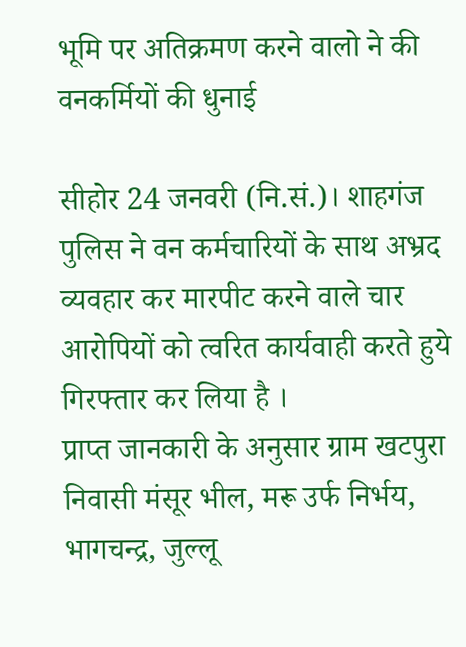भूमि पर अतिक्रमण करने वालो ने की वनकर्मियों की धुनाई

सीहोर 24 जनवरी (नि.सं.)। शाहगंज पुलिस ने वन कर्मचारियों के साथ अभ्रद व्यवहार कर मारपीट करने वाले चार आरोपियों को त्वरित कार्यवाही करते हुये गिरफ्तार कर लिया है ।
प्राप्त जानकारी के अनुसार ग्राम खटपुरा निवासी मंसूर भील, मरू उर्फ निर्भय, भागचन्द्र, जुल्लू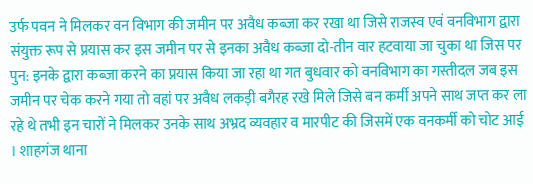उर्फ पवन ने मिलकर वन विभाग की जमीन पर अवैध कब्जा कर रखा था जिसे राजस्व एवं वनविभाग द्वारा संयुक्त रूप से प्रयास कर इस जमीन पर से इनका अवैध कब्जा दो-तीन वार हटवाया जा चुका था जिस पर पुन: इनके द्वारा कब्जा करने का प्रयास किया जा रहा था गत बुधवार को वनविभाग का गस्तीदल जब इस जमीन पर चेक करने गया तो वहां पर अवैध लकड़ी बगैरह रखे मिले जिसे बन कर्मी अपने साथ जप्त कर ला रहे थे तभी इन चारों ने मिलकर उनके साथ अभ्रद व्यवहार व मारपीट की जिसमें एक वनकर्मी को चोट आई । शाहगंज थाना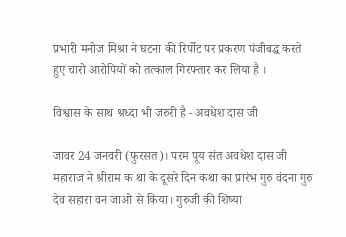प्रभारी मनोज मिश्रा ने घटना की रिर्पोट पर प्रकरण पंजीबद्ध करते हुए चारो आरोपियों को तत्काल गिरफ्तार कर लिया है ।

विश्वास के साथ श्रध्दा भी जरुरी है - अवधेश दास जी

जावर 24 जनवरी (फुरसत)। परम पूय संत अवधेश दास जी महाराज ने श्रीराम क था के दूसरे दिन कथा का प्रारंभ गुरु वंदना गुरु देव सहारा वन जाओ से किया। गुरुजी की शिष्या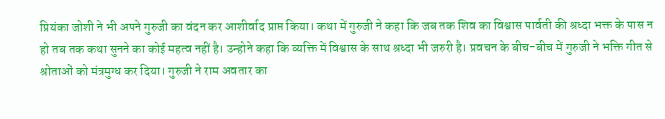प्रियंका जोशी ने भी अपने गुरुजी का वंदन कर आशीर्वाद प्राप्त किया। कथा में गुरुजी ने कहा कि जब तक शिव का विश्वास पार्वती की श्रध्दा भक्त के पास न हो तब तक कथा सुनने का कोई महत्व नहीं है। उन्होने कहा कि व्यक्ति में विश्वास के साथ श्रध्दा भी जरुरी है। प्रवचन के बीच-बीच में गुरुजी ने भक्ति गीत से श्रोताओं को मंत्रमुग्ध कर दिया। गुरुजी ने राम अवतार का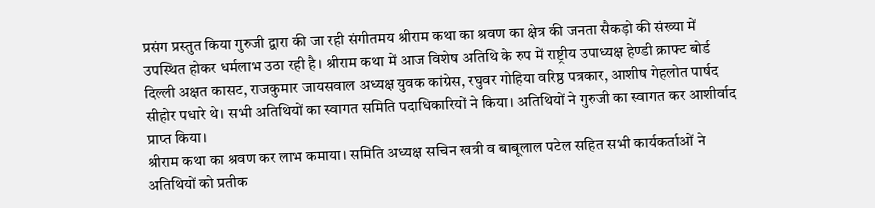प्रसंग प्रस्तुत किया गुरुजी द्वारा की जा रही संगीतमय श्रीराम कथा का श्रवण का क्षेत्र की जनता सैकड़ो की संख्या में उपस्थित होकर धर्मलाभ उठा रही है। श्रीराम कथा में आज विशेष अतिथि के रुप में राष्ट्रीय उपाध्यक्ष हेण्डी क्राफ्ट बोर्ड दिल्ली अक्षत कासट, राजकुमार जायसवाल अध्यक्ष युवक कांग्रेस, रघुवर गोहिया वरिष्ठ पत्रकार, आशीष गेहलोत पार्षद सीहोर पधारे थे। सभी अतिथियों का स्वागत समिति पदाधिकारियों ने किया। अतिथियों ने गुरुजी का स्वागत कर आशीर्वाद प्राप्त किया।
श्रीराम कथा का श्रवण कर लाभ कमाया। समिति अध्यक्ष सचिन खत्री व बाबूलाल पटेल सहित सभी कार्यकर्ताओं ने अतिथियों को प्रतीक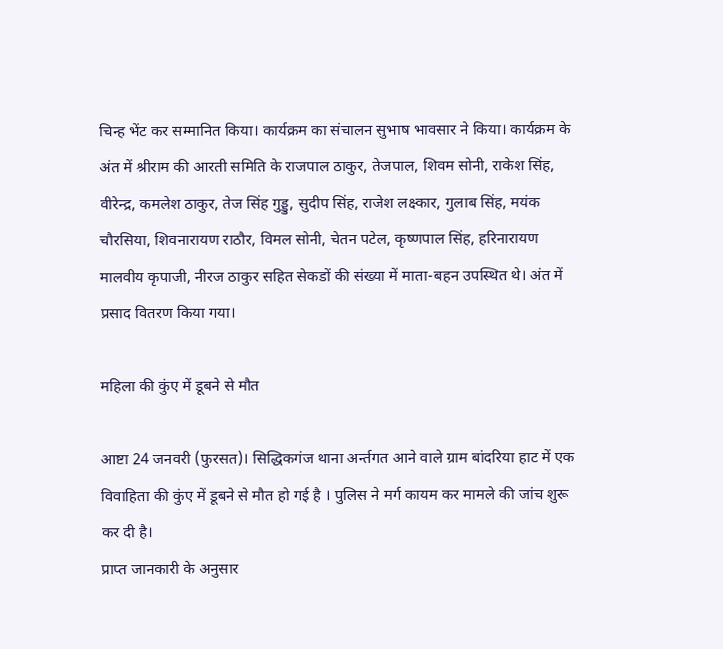चिन्ह भेंट कर सम्मानित किया। कार्यक्रम का संचालन सुभाष भावसार ने किया। कार्यक्रम के अंत में श्रीराम की आरती समिति के राजपाल ठाकुर, तेजपाल, शिवम सोनी, राकेश सिंह, वीरेन्द्र, कमलेश ठाकुर, तेज सिंह गुड्डु, सुदीप सिंह, राजेश लक्ष्कार, गुलाब सिंह, मयंक चौरसिया, शिवनारायण राठौर, विमल सोनी, चेतन पटेल, कृष्णपाल सिंह, हरिनारायण मालवीय कृपाजी, नीरज ठाकुर सहित सेकडों की संख्या में माता-बहन उपस्थित थे। अंत में प्रसाद वितरण किया गया।

महिला की कुंए में डूबने से मौत

आष्टा 24 जनवरी (फुरसत)। सिद्धिकगंज थाना अर्न्तगत आने वाले ग्राम बांदरिया हाट में एक विवाहिता की कुंए में डूबने से मौत हो गई है । पुलिस ने मर्ग कायम कर मामले की जांच शुरू कर दी है।
प्राप्त जानकारी के अनुसार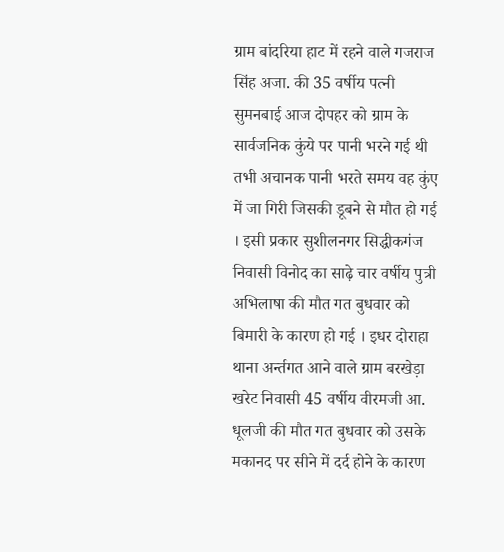ग्राम बांदरिया हाट में रहने वाले गजराज सिंह अजा. की 35 वर्षीय पत्नी सुमनबाई आज दोपहर को ग्राम के सार्वजनिक कुंये पर पानी भरने गई थी तभी अचानक पानी भरते समय वह कुंए में जा गिरी जिसकी डूबने से मौत हो गई । इसी प्रकार सुशीलनगर सिद्धीकगंज निवासी विनोद का साढ़े चार वर्षीय पुत्री अभिलाषा की मौत गत बुधवार को बिमारी के कारण हो गई । इधर दोराहा थाना अर्न्तगत आने वाले ग्राम बरखेड़ा खरेट निवासी 45 वर्षीय वीरमजी आ. धूलजी की मौत गत बुधवार को उसके मकानद पर सीने में दर्द होने के कारण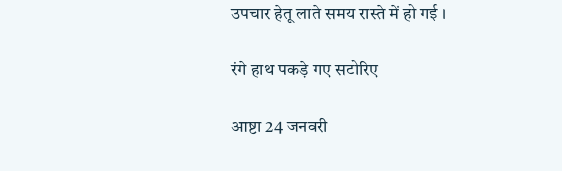उपचार हेतू लाते समय रास्ते में हो गई ।

रंगे हाथ पकड़े गए सटोरिए

आष्टा 24 जनवरी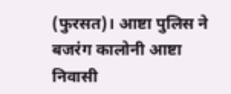(फुरसत)। आष्टा पुलिस ने बजरंग कालोनी आष्टा निवासी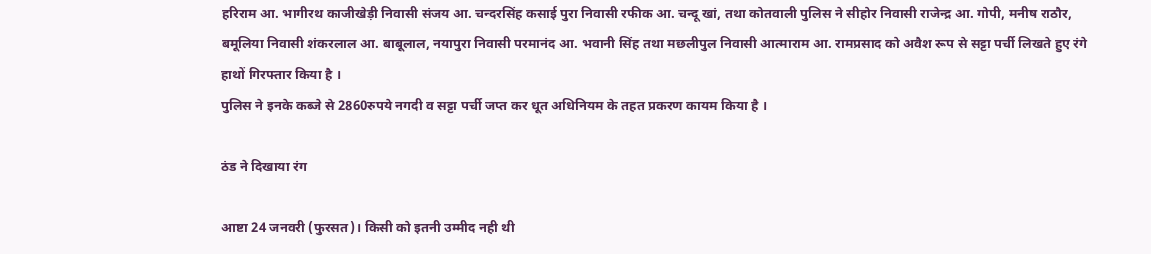हरिराम आ. भागीरथ काजीखेड़ी निवासी संजय आ. चन्दरसिंह कसाई पुरा निवासी रफीक आ. चन्दू खां, तथा कोतवाली पुलिस ने सीहोर निवासी राजेन्द्र आ. गोपी, मनीष राठौर, बमूलिया निवासी शंकरलाल आ. बाबूलाल, नयापुरा निवासी परमानंद आ. भवानी सिंह तथा मछलीपुल निवासी आत्माराम आ. रामप्रसाद को अवैश रूप से सट्टा पर्ची लिखते हुए रंगे हाथों गिरफ्तार किया है ।
पुलिस ने इनके कब्जे से 2860रुपये नगदी व सट्टा पर्ची जप्त कर धूत अधिनियम के तहत प्रकरण कायम किया है ।

ठंड ने दिखाया रंग

आष्टा 24 जनवरी (फुरसत)। किसी को इतनी उम्मीद नही थी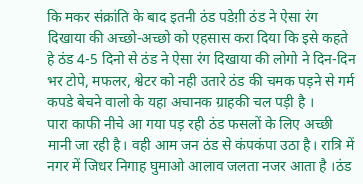कि मकर संक्रांति के बाद इतनी ठंड पडेग़ी ठंड ने ऐसा रंग दिखाया की अच्छो-अच्छो को एहसास करा दिया कि इसे कहते हे ठंड 4-5 दिनो से ठंड ने ऐसा रंग दिखाया की लोगो ने दिन-दिन भर टोपे, मफलर, श्वेटर को नही उतारे ठंड की चमक पड़ने से गर्म कपडे बेचने वालो के यहा अचानक ग्राहकी चल पड़ी है ।
पारा काफी नीचे आ गया पड़ रही ठंड फसलों के लिए अच्छी मानी जा रही है। वही आम जन ठंड से कंपकंपा उठा है। रात्रि में नगर में जिधर निगाह घुमाओ आलाव जलता नजर आता है ।ठंड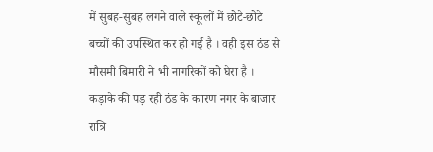में सुबह-सुबह लगने वाले स्कूलों में छोटे-छोटे बच्चों की उपस्थित कर हो गई है । वही इस ठंड से मौसमी बिमारी ने भी नागरिकों को घेरा है ।
कड़ाके की पड़ रही ठंड के कारण नगर के बाजार रात्रि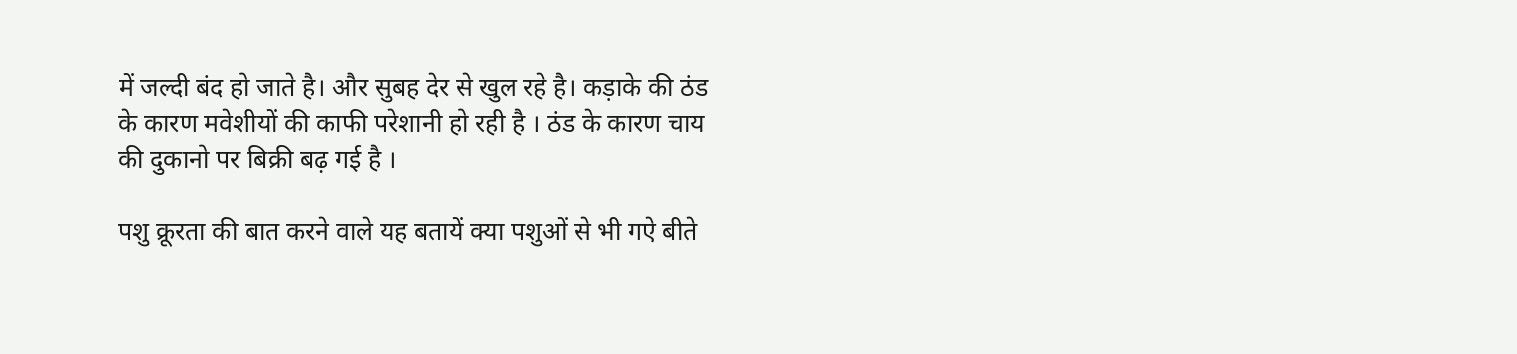में जल्दी बंद हो जाते है। और सुबह देर से खुल रहे है। कड़ाके की ठंड के कारण मवेशीयों की काफी परेशानी हो रही है । ठंड के कारण चाय की दुकानो पर बिक्री बढ़ गई है ।

पशु क्रूरता की बात करने वाले यह बतायें क्या पशुओं से भी गऐ बीते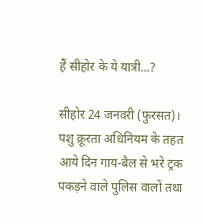हैं सीहोर के ये यात्री...?

सीहोर 24 जनवरी (फुरसत)। पशु क्रूरता अधिनियम के तहत आये दिन गाय-बैल से भरे ट्रक पकड़ने वाले पुलिस वालों तथा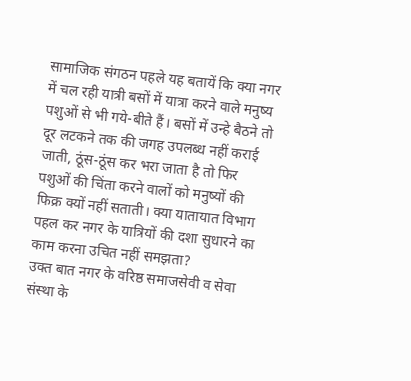सामाजिक संगठन पहले यह बतायें कि क्या नगर में चल रही यात्री बसों में यात्रा करने वाले मनुष्य पशुओं से भी गये-बीते हैं। बसों में उन्हे बैठने तो दूर लटकने तक की जगह उपलब्ध नहीं कराई जाती, ठूंस-ठूंस कर भरा जाता है तो फिर पशुओं की चिंता करने वालों को मनुष्यों की फिक्र क्यों नहीं सताती। क्या यातायात विभाग पहल कर नगर के यात्रियों की दशा सुधारने का काम करना उचित नहीं समझता?
उक्त बात नगर के वरिष्ठ समाजसेवी व सेवा संस्था के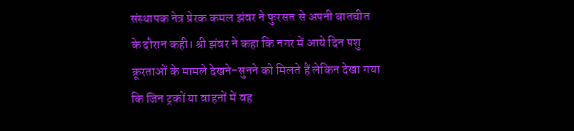संस्थापक नेत्र प्रेरक कमल झंवर ने फुरसत से अपनी बातचीत के दौरान कही। श्री झंवर ने कहा कि नगर में आये दिन पशु क्रूरताओं के मामले देखने-सुनने को मिलते हैं लेकिन देखा गया कि जिन ट्रकों या वाहनों में वह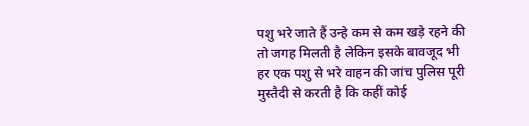पशु भरे जाते हैं उन्हे कम से कम खड़े रहने की तो जगह मिलती है लेकिन इसके बावजूद भी हर एक पशु से भरे वाहन की जांच पुलिस पूरी मुस्तैदी से करती है कि कहीं कोई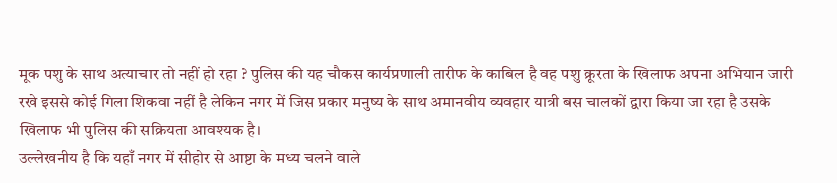मूक पशु के साथ अत्याचार तो नहीं हो रहा ? पुलिस की यह चौकस कार्यप्रणाली तारीफ के काबिल है वह पशु क्रूरता के खिलाफ अपना अभियान जारी रखे इससे कोई गिला शिकवा नहीं है लेकिन नगर में जिस प्रकार मनुष्य के साथ अमानवीय व्यवहार यात्री बस चालकों द्वारा किया जा रहा है उसके खिलाफ भी पुलिस की सक्रियता आवश्यक है।
उल्लेखनीय है कि यहाँ नगर में सीहोर से आष्टा के मध्य चलने वाले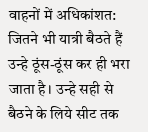वाहनों में अधिकांशत: जितने भी यात्री बैठते हैं उन्हे ठूंस-ठूंस कर ही भरा जाता है। उन्हे सही से बैठने के लिये सीट तक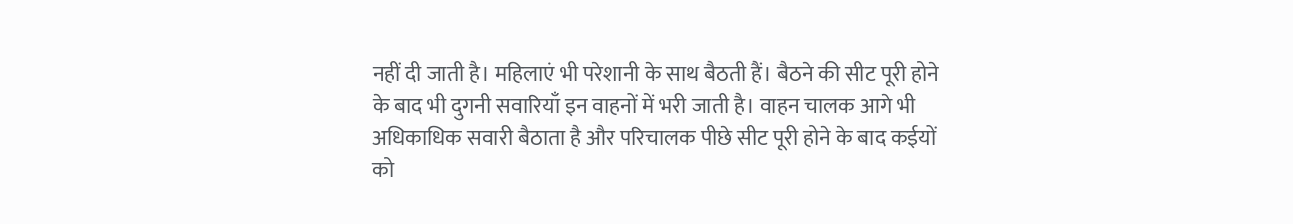नहीं दी जाती है। महिलाएं भी परेशानी के साथ बैठती हैं। बैठने की सीट पूरी होने के बाद भी दुगनी सवारियाँ इन वाहनों में भरी जाती है। वाहन चालक आगे भी अधिकाधिक सवारी बैठाता है और परिचालक पीछे सीट पूरी होने के बाद कईयों को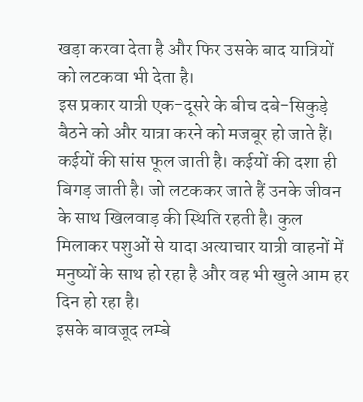खड़ा करवा देता है और फिर उसके बाद यात्रियों को लटकवा भी देता है।
इस प्रकार यात्री एक-दूसरे के बीच दबे-सिकुड़े बैठने को और यात्रा करने को मजबूर हो जाते हैं। कईयों की सांस फूल जाती है। कईयों की दशा ही बिगड़ जाती है। जो लटककर जाते हैं उनके जीवन के साथ खिलवाड़ की स्थिति रहती है। कुल मिलाकर पशुओं से यादा अत्याचार यात्री वाहनों में मनुष्यों के साथ हो रहा है और वह भी खुले आम हर दिन हो रहा है।
इसके बावजूद लम्बे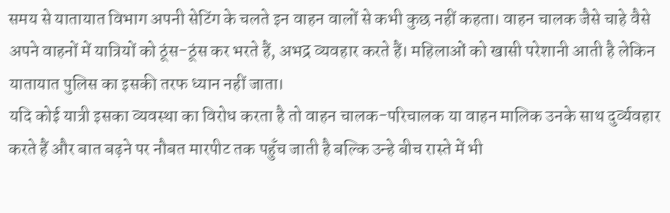समय से यातायात विभाग अपनी सेटिंग के चलते इन वाहन वालों से कभी कुछ नहीं कहता। वाहन चालक जैसे चाहे वैसे अपने वाहनों में यात्रियों को ठूंस-ठूंस कर भरते हैं, अभद्र व्यवहार करते हैं। महिलाओं को खासी परेशानी आती है लेकिन यातायात पुलिस का इसकी तरफ ध्यान नहीं जाता।
यदि कोई यात्री इसका व्यवस्था का विरोध करता है तो वाहन चालक-परिचालक या वाहन मालिक उनके साथ दुर्व्‍यवहार करते हैं और बात बढ़ने पर नौबत मारपीट तक पहुँच जाती है बल्कि उन्हे बीच रास्ते में भी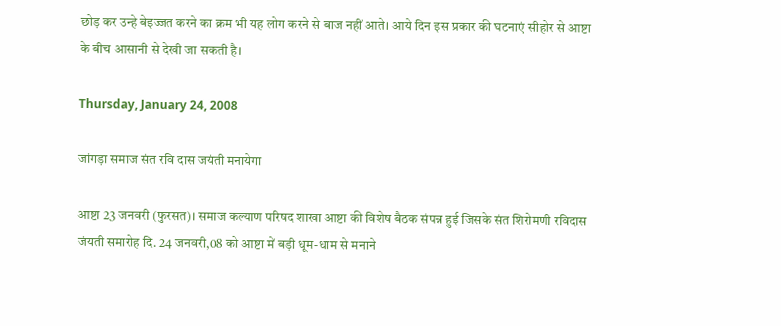छोड़ कर उन्हे बेइज्‍जत करने का क्रम भी यह लोग करने से बाज नहीं आते। आये दिन इस प्रकार की घटनाएं सीहोर से आष्टा के बीच आसानी से देखी जा सकती है।

Thursday, January 24, 2008

जांगड़ा समाज संत रवि दास जयंती मनायेगा

आष्टा 23 जनवरी (फुरसत)। समाज कल्याण परिषद शाखा आष्टा की विशेष बैठक संपन्न हुई जिसके संत शिरोमणी रविदास जंयती समारोह दि. 24 जनवरी,08 को आष्टा में बड़ी धूम-धाम से मनाने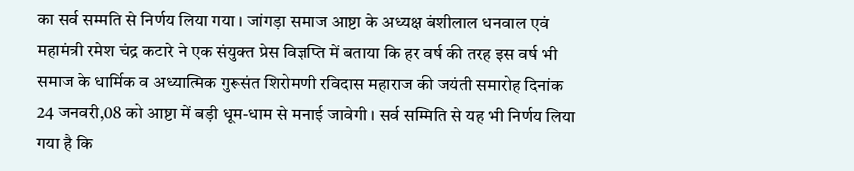का सर्व सम्मति से निर्णय लिया गया । जांगड़ा समाज आष्टा के अध्यक्ष बंशीलाल धनवाल एवं महामंत्री रमेश चंद्र कटारे ने एक संयुक्त प्रेस विज्ञप्ति में बताया कि हर वर्ष की तरह इस वर्ष भी समाज के धार्मिक व अध्यात्मिक गुरूसंत शिरोमणी रविदास महाराज की जयंती समारोह दिनांक 24 जनवरी,08 को आष्टा में बड़ी धूम-धाम से मनाई जावेगी । सर्व सम्मिति से यह भी निर्णय लिया गया है कि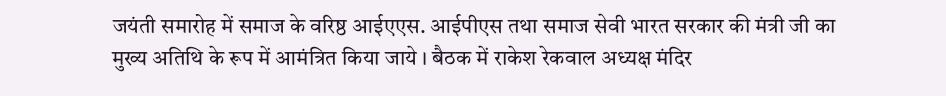जयंती समारोह में समाज के वरिष्ठ आईएएस. आईपीएस तथा समाज सेवी भारत सरकार की मंत्री जी का मुख्य अतिथि के रूप में आमंत्रित किया जाये । बैठक में राकेश रेकवाल अध्यक्ष मंदिर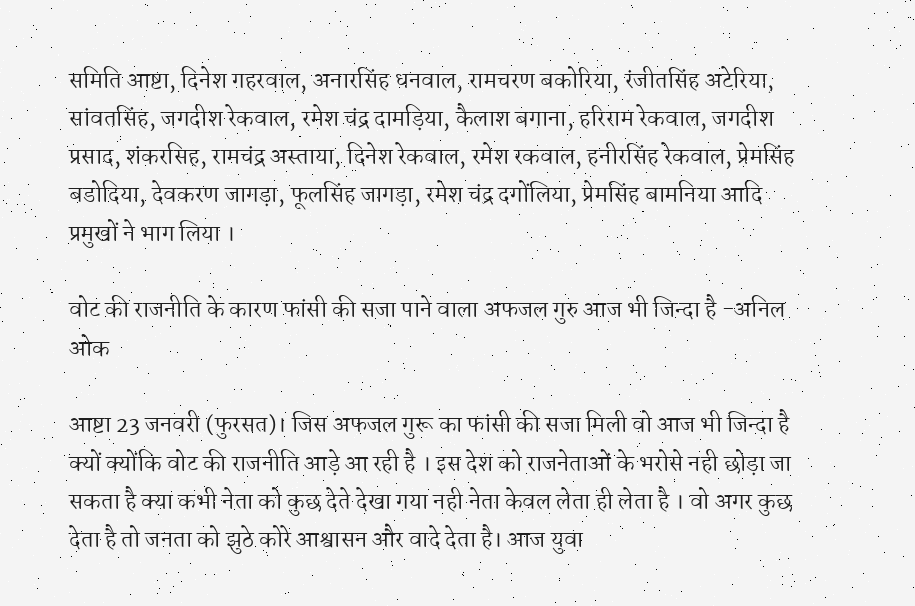समिति आष्टा, दिनेश गहरवाल, अनारसिंह धनवाल, रामचरण बकोरिया, रंजीतसिंह अटेरिया, सांवतसिंह, जगदीश रेकवाल, रमेश चंद्र दामड़िया, कैलाश बगाना, हरिराम रेकवाल, जगदीश प्रसाद, शंकरसिह, रामचंद्र अस्ताया, दिनेश रेकवाल, रमेश रकवाल, हनीरसिंह रेकवाल, प्रेमसिंह बडोदिया, देवकरण जागड़ा, फूलसिंह जागड़ा, रमेश चंद्र दगोंलिया, प्रेमसिंह बामनिया आदि प्रमुखों ने भाग लिया ।

वोट की राजनीति के कारण फांसी की सजा पाने वाला अफजल गुरु आज भी जिन्दा है -अनिल ओक

आष्टा 23 जनवरी (फुरसत)। जिस अफजल गुरू का फांसी की सजा मिली वो आज भी जिन्दा है क्यों क्योंकि वोट की राजनीति आड़े आ रही है । इस देश को राजनेताओं के भरोसे नही छोड़ा जा सकता है क्या कभी नेता को कुछ देते देखा गया नही नेता केवल लेता ही लेता है । वो अगर कुछ देता है तो जनता को झुठे कोरे आश्वासन और वादे देता है। आज युवा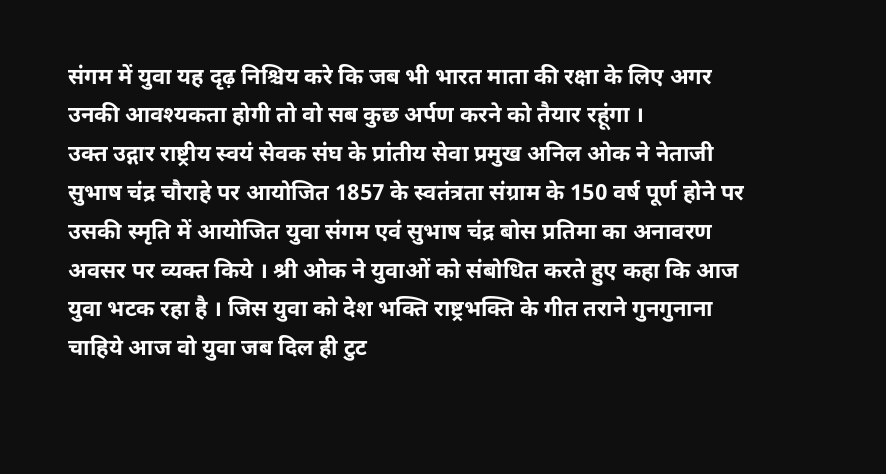संगम में युवा यह दृढ़ निश्चिय करे कि जब भी भारत माता की रक्षा के लिए अगर उनकी आवश्यकता होगी तो वो सब कुछ अर्पण करने को तैयार रहूंगा ।
उक्त उद्गार राष्ट्रीय स्वयं सेवक संघ के प्रांतीय सेवा प्रमुख अनिल ओक ने नेताजी सुभाष चंद्र चौराहे पर आयोजित 1857 के स्वतंत्रता संग्राम के 150 वर्ष पूर्ण होने पर उसकी स्मृति में आयोजित युवा संगम एवं सुभाष चंद्र बोस प्रतिमा का अनावरण अवसर पर व्यक्त किये । श्री ओक ने युवाओं को संबोधित करते हुए कहा कि आज युवा भटक रहा है । जिस युवा को देश भक्ति राष्ट्रभक्ति के गीत तराने गुनगुनाना चाहिये आज वो युवा जब दिल ही टुट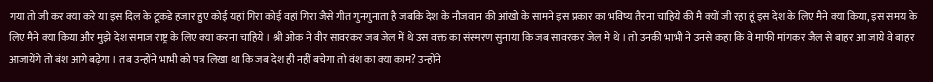गया तो जी कर क्या करे या इस दिल के टूकडे हजार हुए कोई यहां गिरा कोई वहां गिरा जैसे गीत गुनगुनाता है जबकि देश के नौजवान की आंखो के सामने इस प्रकार का भविष्य तैरना चाहिये की मै क्यों जी रहा हूं इस देश के लिए मैने क्या किया, इस समय के लिए मैने क्या किया और मुझे देश समाज राष्ट्र के लिए क्या करना चाहिये । श्री ओक ने वीर सावरकर जब जेल में थे उस वक्त का संस्मरण सुनाया कि जब सावरकर जेल मे थे । तो उनकी भाभी ने उनसे कहा कि वे माफी मांगकर जैल से बाहर आ जाये वे बाहर आजायेंगे तो बंश आगे बढ़ेगा । तब उन्होंने भाभी को पत्र लिखा था कि जब देश ही नहीं बचेगा तो वंश का क्या काम? उन्होंने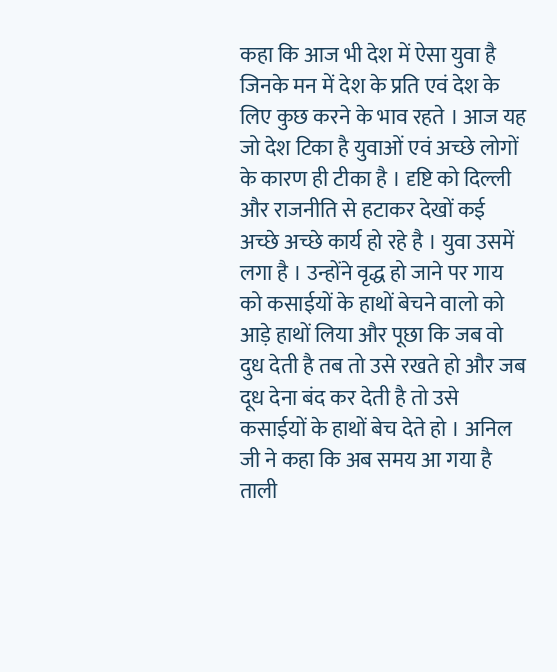कहा कि आज भी देश में ऐसा युवा है जिनके मन में देश के प्रति एवं देश के लिए कुछ करने के भाव रहते । आज यह जो देश टिका है युवाओं एवं अच्छे लोगों के कारण ही टीका है । दृष्टि को दिल्ली और राजनीति से हटाकर देखों कई अच्छे अच्छे कार्य हो रहे है । युवा उसमें लगा है । उन्होंने वृद्ध हो जाने पर गाय को कसाईयों के हाथों बेचने वालो को आड़े हाथों लिया और पूछा कि जब वो दुध देती है तब तो उसे रखते हो और जब दूध देना बंद कर देती है तो उसे कसाईयों के हाथों बेच देते हो । अनिल जी ने कहा कि अब समय आ गया है ताली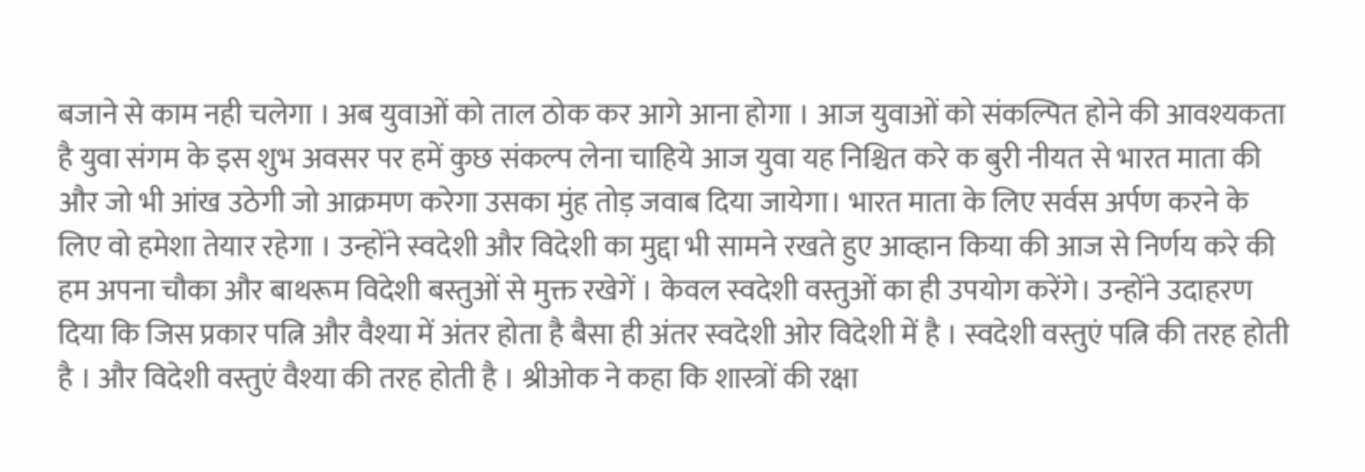बजाने से काम नही चलेगा । अब युवाओं को ताल ठोक कर आगे आना होगा । आज युवाओं को संकल्पित होने की आवश्यकता है युवा संगम के इस शुभ अवसर पर हमें कुछ संकल्प लेना चाहिये आज युवा यह निश्चित करे क बुरी नीयत से भारत माता की और जो भी आंख उठेगी जो आक्रमण करेगा उसका मुंह तोड़ जवाब दिया जायेगा। भारत माता के लिए सर्वस अर्पण करने के लिए वो हमेशा तेयार रहेगा । उन्होंने स्वदेशी और विदेशी का मुद्दा भी सामने रखते हुए आव्हान किया की आज से निर्णय करे की हम अपना चौका और बाथरूम विदेशी बस्तुओं से मुक्त रखेगें । केवल स्वदेशी वस्तुओं का ही उपयोग करेंगे। उन्होंने उदाहरण दिया कि जिस प्रकार पत्नि और वैश्या में अंतर होता है बैसा ही अंतर स्वदेशी ओर विदेशी में है । स्वदेशी वस्तुएं पत्नि की तरह होती है । और विदेशी वस्तुएं वैश्या की तरह होती है । श्रीओक ने कहा कि शास्त्रों की रक्षा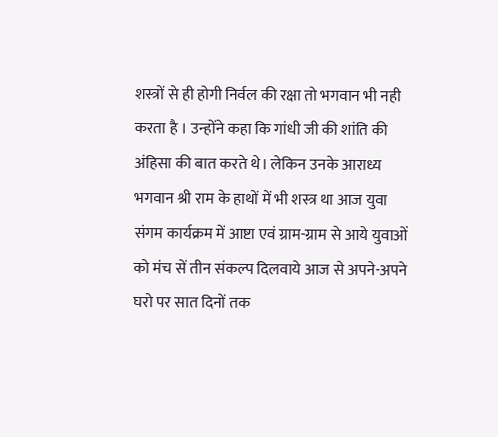शस्त्रों से ही होगी निर्वल की रक्षा तो भगवान भी नही करता है । उन्होंने कहा कि गांधी जी की शांति की अंहिसा की बात करते थे। लेकिन उनके आराध्य भगवान श्री राम के हाथों में भी शस्त्र था आज युवा संगम कार्यक्रम में आष्टा एवं ग्राम-ग्राम से आये युवाओं को मंच सें तीन संकल्प दिलवाये आज से अपने-अपने घरो पर सात दिनों तक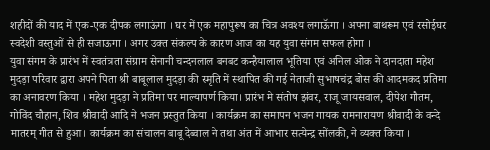शहीदों की याद में एक-एक दीपक लगाऊंगा । घर में एक महापुरूष का चित्र अवश्य लगाऊॅगा । अपना बाथरूम एवं रसोईघर स्वदेशी वस्तुओं से ही सजाऊगा । अगर उक्त संकल्प के कारण आज का यह युवा संगम सफल होगा ।
युवा संगम के प्रारंभ में स्वतंत्रता संग्राम सेनानी चन्दनलाल बनबट कन्हैयालाल भूतिया एवं अनिल ओक ने दानदाता महेश मुदड़ा परिवार द्वारा अपने पिता श्री बाबूलाल मुदड़ा की स्मृति में स्थापित की गई नेताजी सुभाषचंद्र बोस की आदमकद प्रतिमा का अनावरण किया । महेश मुदड़ा ने प्रतिमा पर माल्यापर्ण किया। प्रारंभ मे संतोष झंवर, राजू जायसवाल, दीपेश गौतम, गोविंद चौहान, शिव श्रीवादी आदि ने भजन प्रस्तुत किया । कार्यक्रम का समापन भजन गायक रामनारायण श्रीवादी के वन्दे मातरम् गीत से हुआ। कार्यक्रम का संचालन बाबू देब्वाल ने तथा अंत में आभार सत्येन्द्र सोंलकी, ने व्यक्त किया ।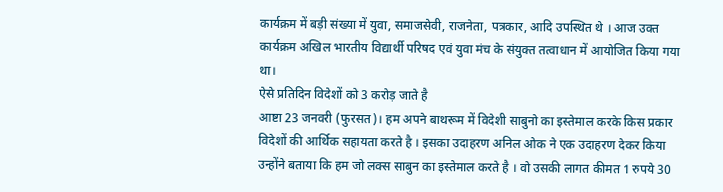कार्यक्रम में बड़ी संख्या में युवा, समाजसेवी, राजनेता, पत्रकार, आदि उपस्थित थे । आज उक्त कार्यक्रम अखिल भारतीय विद्यार्थी परिषद एवं युवा मंच के संयुक्त तत्वाधान में आयोजित किया गया था।
ऐसे प्रतिदिन विदेशों को 3 करोड़ जाते है
आष्टा 23 जनवरी (फुरसत)। हम अपने बाथरूम में विदेशी साबुनो का इस्तेमाल करके किस प्रकार विदेशों की आर्थिक सहायता करते है । इसका उदाहरण अनिल ओक ने एक उदाहरण देकर किया उन्होंने बताया कि हम जो लक्स साबुन का इस्तेमाल करते है । वो उसकी लागत कीमत 1 रुपये 30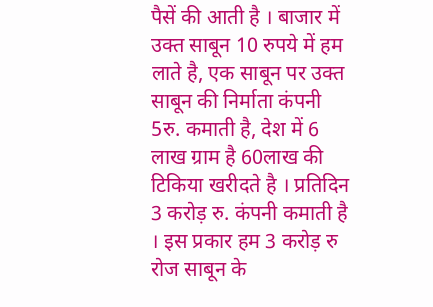पैसें की आती है । बाजार में उक्त साबून 10 रुपये में हम लाते है, एक साबून पर उक्त साबून की निर्माता कंपनी 5रु. कमाती है, देश में 6 लाख ग्राम है 60लाख की टिकिया खरीदते है । प्रतिदिन 3 करोड़ रु. कंपनी कमाती है । इस प्रकार हम 3 करोड़ रु रोज साबून के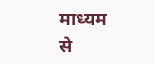माध्यम से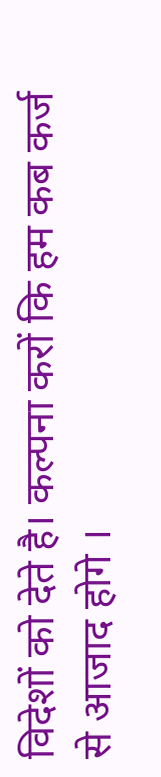विदेशों को देते है। कल्पना करों कि हम कब कर्ज से आजाद होगे ।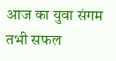आज का युवा संगम तभी सफल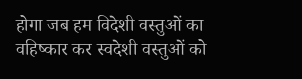होगा जब हम विदेशी वस्तुओं का वहिष्कार कर स्वदेशी वस्तुओं को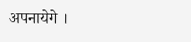अपनायेगे ।